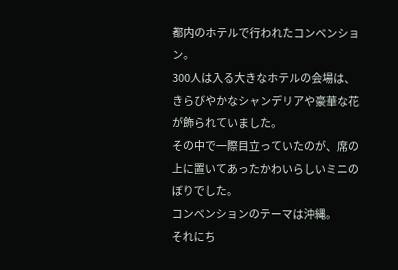都内のホテルで行われたコンベンション。
300人は入る大きなホテルの会場は、きらびやかなシャンデリアや豪華な花が飾られていました。
その中で一際目立っていたのが、席の上に置いてあったかわいらしいミニのぼりでした。
コンベンションのテーマは沖縄。
それにち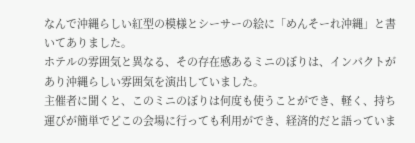なんで沖縄らしい紅型の模様とシーサーの絵に「めんそーれ沖縄」と書いてありました。
ホテルの雰囲気と異なる、その存在感あるミニのぼりは、インパクトがあり沖縄らしい雰囲気を演出していました。
主催者に聞くと、このミニのぼりは何度も使うことができ、軽く、持ち運びが簡単でどこの会場に行っても利用ができ、経済的だと語っていま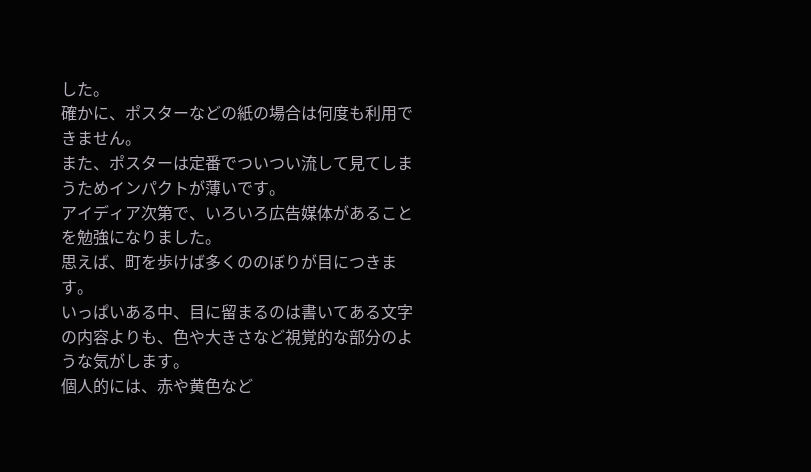した。
確かに、ポスターなどの紙の場合は何度も利用できません。
また、ポスターは定番でついつい流して見てしまうためインパクトが薄いです。
アイディア次第で、いろいろ広告媒体があることを勉強になりました。
思えば、町を歩けば多くののぼりが目につきます。
いっぱいある中、目に留まるのは書いてある文字の内容よりも、色や大きさなど視覚的な部分のような気がします。
個人的には、赤や黄色など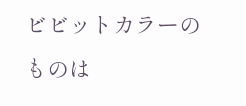ビビットカラーのものは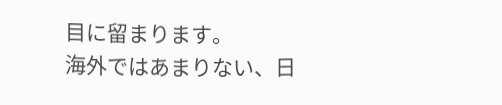目に留まります。
海外ではあまりない、日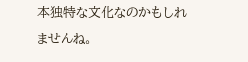本独特な文化なのかもしれませんね。